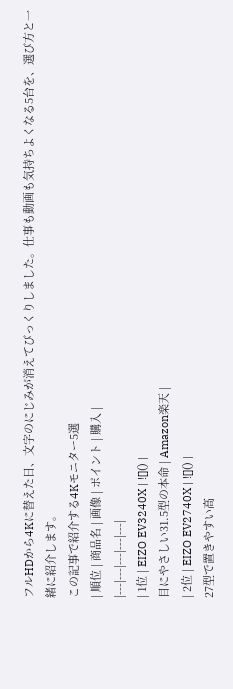フルHDから4Kに替えた日、文字のにじみが消えてびっくりしました。仕事も動画も気持ちよくなる5台を、選び方と一緒に紹介します。
この記事で紹介する4Kモニター5選
| 順位 | 商品名 | 画像 | ポイント | 購入 |
|---|---|---|---|---|
| 1位 | EIZO EV3240X | ![]() |
目にやさしい31.5型の本命 | Amazon楽天 |
| 2位 | EIZO EV2740X | ![]() |
27型で置きやすい高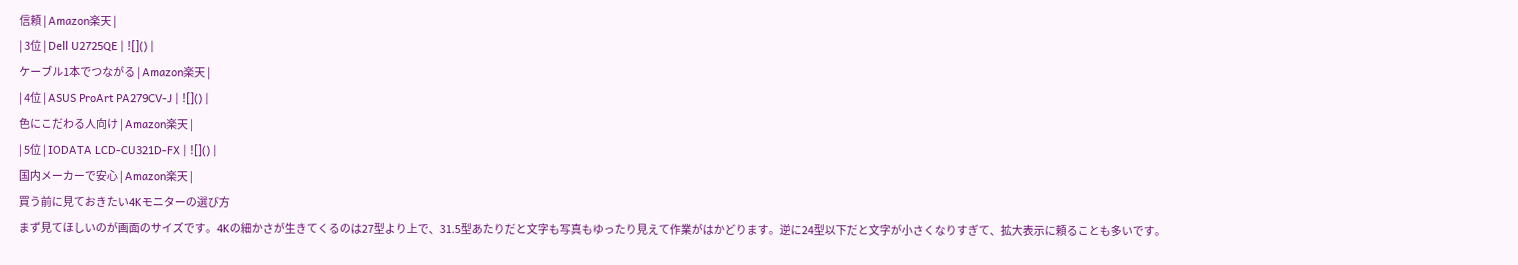信頼 | Amazon楽天 |
| 3位 | Dell U2725QE | ![]() |
ケーブル1本でつながる | Amazon楽天 |
| 4位 | ASUS ProArt PA279CV-J | ![]() |
色にこだわる人向け | Amazon楽天 |
| 5位 | IODATA LCD-CU321D-FX | ![]() |
国内メーカーで安心 | Amazon楽天 |
買う前に見ておきたい4Kモニターの選び方
まず見てほしいのが画面のサイズです。4Kの細かさが生きてくるのは27型より上で、31.5型あたりだと文字も写真もゆったり見えて作業がはかどります。逆に24型以下だと文字が小さくなりすぎて、拡大表示に頼ることも多いです。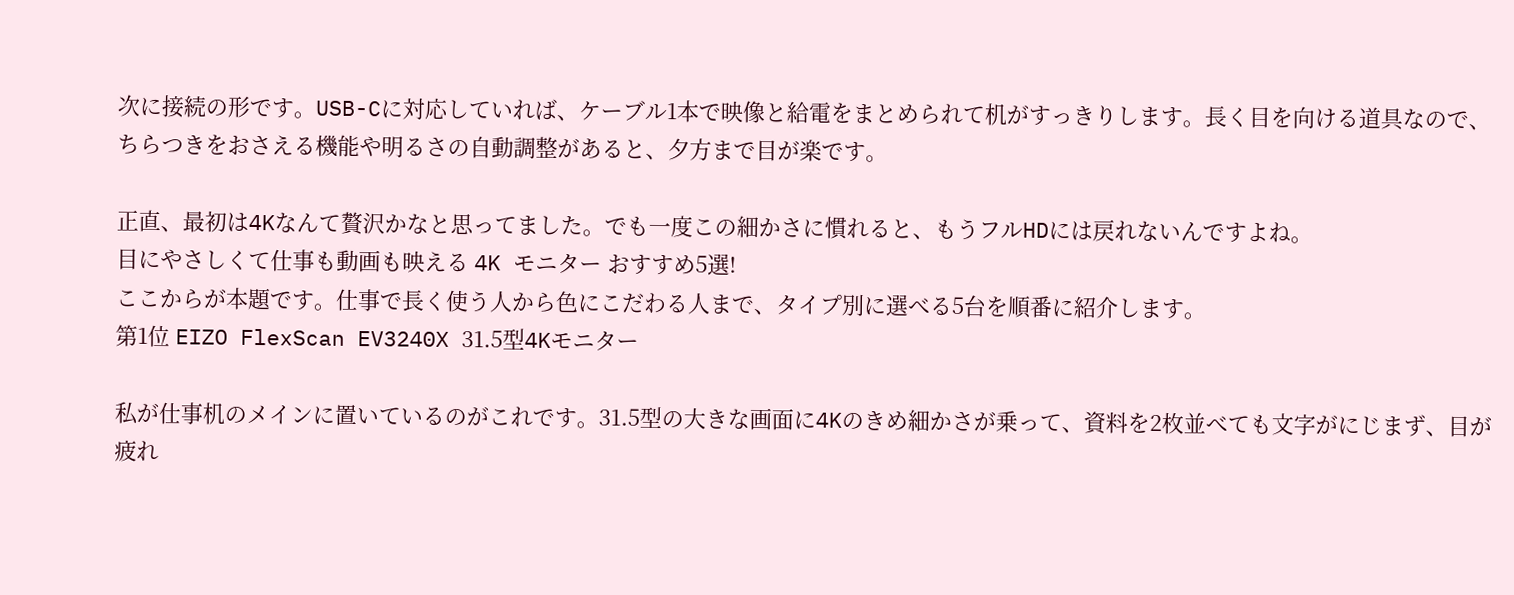次に接続の形です。USB-Cに対応していれば、ケーブル1本で映像と給電をまとめられて机がすっきりします。長く目を向ける道具なので、ちらつきをおさえる機能や明るさの自動調整があると、夕方まで目が楽です。

正直、最初は4Kなんて贅沢かなと思ってました。でも一度この細かさに慣れると、もうフルHDには戻れないんですよね。
目にやさしくて仕事も動画も映える 4K モニター おすすめ5選!
ここからが本題です。仕事で長く使う人から色にこだわる人まで、タイプ別に選べる5台を順番に紹介します。
第1位 EIZO FlexScan EV3240X 31.5型4Kモニター

私が仕事机のメインに置いているのがこれです。31.5型の大きな画面に4Kのきめ細かさが乗って、資料を2枚並べても文字がにじまず、目が疲れ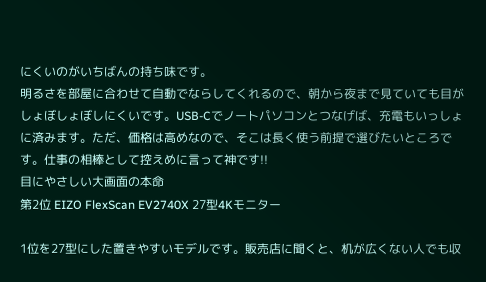にくいのがいちばんの持ち味です。
明るさを部屋に合わせて自動でならしてくれるので、朝から夜まで見ていても目がしょぼしょぼしにくいです。USB-Cでノートパソコンとつなげば、充電もいっしょに済みます。ただ、価格は高めなので、そこは長く使う前提で選びたいところです。仕事の相棒として控えめに言って神です!!
目にやさしい大画面の本命
第2位 EIZO FlexScan EV2740X 27型4Kモニター

1位を27型にした置きやすいモデルです。販売店に聞くと、机が広くない人でも収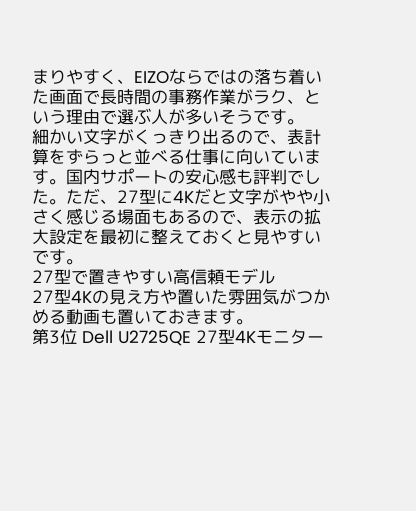まりやすく、EIZOならではの落ち着いた画面で長時間の事務作業がラク、という理由で選ぶ人が多いそうです。
細かい文字がくっきり出るので、表計算をずらっと並べる仕事に向いています。国内サポートの安心感も評判でした。ただ、27型に4Kだと文字がやや小さく感じる場面もあるので、表示の拡大設定を最初に整えておくと見やすいです。
27型で置きやすい高信頼モデル
27型4Kの見え方や置いた雰囲気がつかめる動画も置いておきます。
第3位 Dell U2725QE 27型4Kモニター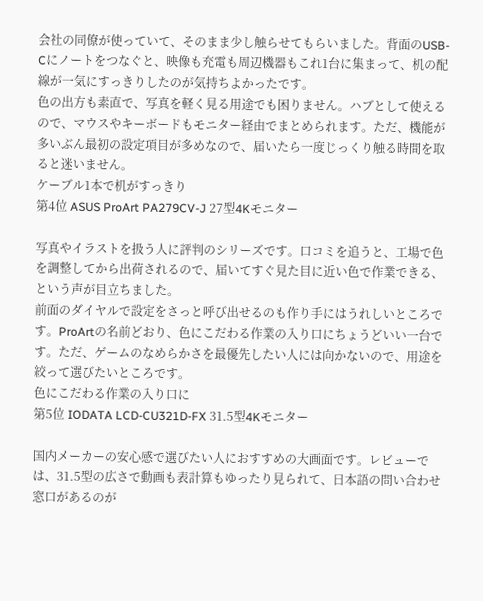会社の同僚が使っていて、そのまま少し触らせてもらいました。背面のUSB-Cにノートをつなぐと、映像も充電も周辺機器もこれ1台に集まって、机の配線が一気にすっきりしたのが気持ちよかったです。
色の出方も素直で、写真を軽く見る用途でも困りません。ハブとして使えるので、マウスやキーボードもモニター経由でまとめられます。ただ、機能が多いぶん最初の設定項目が多めなので、届いたら一度じっくり触る時間を取ると迷いません。
ケーブル1本で机がすっきり
第4位 ASUS ProArt PA279CV-J 27型4Kモニター

写真やイラストを扱う人に評判のシリーズです。口コミを追うと、工場で色を調整してから出荷されるので、届いてすぐ見た目に近い色で作業できる、という声が目立ちました。
前面のダイヤルで設定をさっと呼び出せるのも作り手にはうれしいところです。ProArtの名前どおり、色にこだわる作業の入り口にちょうどいい一台です。ただ、ゲームのなめらかさを最優先したい人には向かないので、用途を絞って選びたいところです。
色にこだわる作業の入り口に
第5位 IODATA LCD-CU321D-FX 31.5型4Kモニター

国内メーカーの安心感で選びたい人におすすめの大画面です。レビューでは、31.5型の広さで動画も表計算もゆったり見られて、日本語の問い合わせ窓口があるのが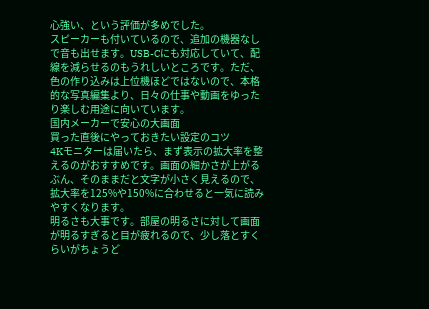心強い、という評価が多めでした。
スピーカーも付いているので、追加の機器なしで音も出せます。USB-Cにも対応していて、配線を減らせるのもうれしいところです。ただ、色の作り込みは上位機ほどではないので、本格的な写真編集より、日々の仕事や動画をゆったり楽しむ用途に向いています。
国内メーカーで安心の大画面
買った直後にやっておきたい設定のコツ
4Kモニターは届いたら、まず表示の拡大率を整えるのがおすすめです。画面の細かさが上がるぶん、そのままだと文字が小さく見えるので、拡大率を125%や150%に合わせると一気に読みやすくなります。
明るさも大事です。部屋の明るさに対して画面が明るすぎると目が疲れるので、少し落とすくらいがちょうど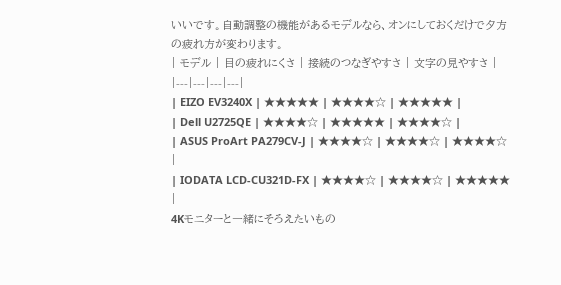いいです。自動調整の機能があるモデルなら、オンにしておくだけで夕方の疲れ方が変わります。
| モデル | 目の疲れにくさ | 接続のつなぎやすさ | 文字の見やすさ |
|---|---|---|---|
| EIZO EV3240X | ★★★★★ | ★★★★☆ | ★★★★★ |
| Dell U2725QE | ★★★★☆ | ★★★★★ | ★★★★☆ |
| ASUS ProArt PA279CV-J | ★★★★☆ | ★★★★☆ | ★★★★☆ |
| IODATA LCD-CU321D-FX | ★★★★☆ | ★★★★☆ | ★★★★★ |
4Kモニターと一緒にそろえたいもの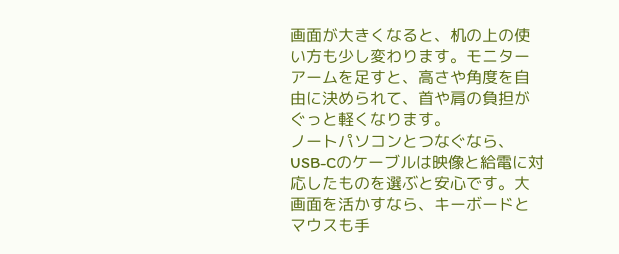画面が大きくなると、机の上の使い方も少し変わります。モニターアームを足すと、高さや角度を自由に決められて、首や肩の負担がぐっと軽くなります。
ノートパソコンとつなぐなら、USB-Cのケーブルは映像と給電に対応したものを選ぶと安心です。大画面を活かすなら、キーボードとマウスも手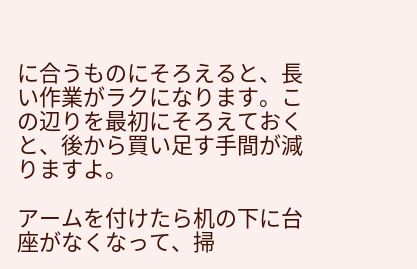に合うものにそろえると、長い作業がラクになります。この辺りを最初にそろえておくと、後から買い足す手間が減りますよ。

アームを付けたら机の下に台座がなくなって、掃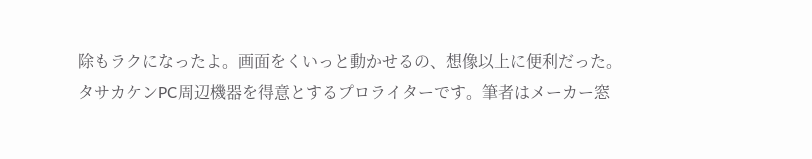除もラクになったよ。画面をくいっと動かせるの、想像以上に便利だった。
タサカケンPC周辺機器を得意とするプロライターです。筆者はメーカー窓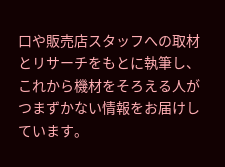口や販売店スタッフへの取材とリサーチをもとに執筆し、これから機材をそろえる人がつまずかない情報をお届けしています。